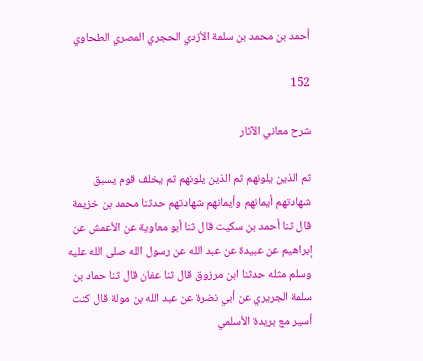أحمد بن محمد بن سلمة الأزدي الحجري المصري الطحاوي

152

شرح معاني الآثار

ثم الذين يلونهم ثم الذين يلونهم ثم يخلف قوم يسبق شهادتهم أيمانهم وأيمانهم شهادتهم حدثنا محمد بن خزيمة قال ثنا أحمد بن سكيت قال ثنا أبو معاوية عن الأعمش عن إبراهيم عن عبيدة عن عبد الله عن رسول الله صلى الله عليه وسلم مثله حدثنا ابن مرزوق قال ثنا عفان قال ثنا حماد بن سلمة الجريري عن أبي نضرة عن عبد الله بن مولة قال كنت أسير مع بريدة الأسلمي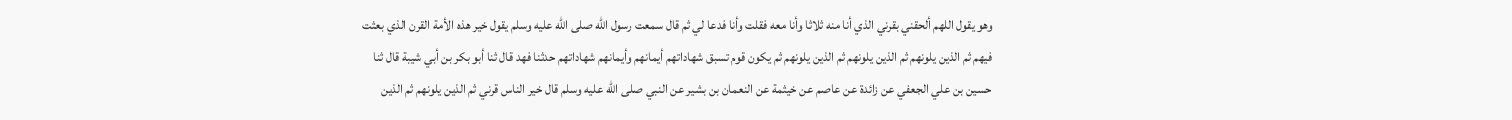وهو يقول اللهم ألحقني بقرني الذي أنا منه ثلاثا وأنا معه فقلت وأنا فدعا لي ثم قال سمعت رسول الله صلى الله عليه وسلم يقول خير هذه الأمة القرن الذي بعثت فيهم ثم الذين يلونهم ثم الذين يلونهم ثم الذين يلونهم ثم يكون قوم تسبق شهاداتهم أيمانهم وأيمانهم شهاداتهم حدثنا فهد قال ثنا أبو بكر بن أبي شيبة قال ثنا حسين بن علي الجعفي عن زائدة عن عاصم عن خيثمة عن النعمان بن بشير عن النبي صلى الله عليه وسلم قال خير الناس قرني ثم الذين يلونهم ثم الذين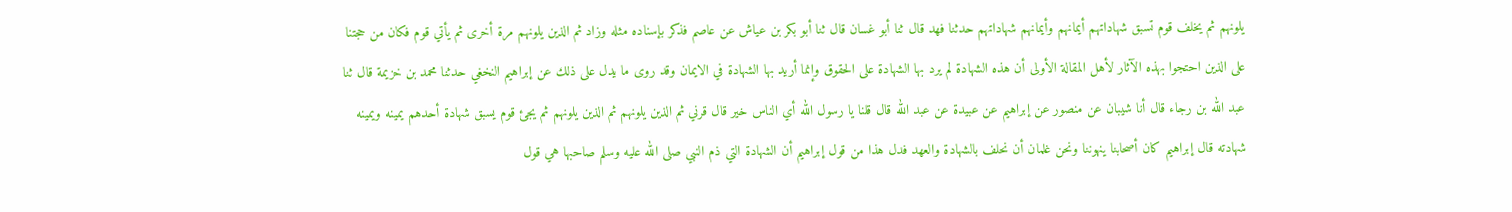يلونهم ثم يخلف قوم تسبق شهاداتهم أيمانهم وأيمانهم شهاداتهم حدثنا فهد قال ثنا أبو غسان قال ثنا أبو بكر بن عياش عن عاصم فذكر بإسناده مثله وزاد ثم الذين يلونهم مرة أخرى ثم يأتي قوم فكان من حجتنا على الذين احتجوا بهذه الآثار لأهل المقالة الأولى أن هذه الشهادة لم يرد بها الشهادة على الحقوق وإنما أريد بها الشهادة في الايمان وقد روى ما يدل على ذلك عن إبراهيم النخغي حدثنا محمد بن خزيمة قال ثنا عبد الله بن رجاء قال أنا شيبان عن منصور عن إبراهيم عن عبيدة عن عبد الله قال قلنا يا رسول الله أي الناس خير قال قرني ثم الذين يلونهم ثم الذين يلونهم ثم يجئ قوم يسبق شهادة أحدهم يمينه ويمينه شهادته قال إبراهيم كان أصحابنا ينهوننا ونحن غلمان أن نحلف بالشهادة والعهد فدل هذا من قول إبراهيم أن الشهادة التي ذم النبي صلى الله عليه وسلم صاحبها هي قول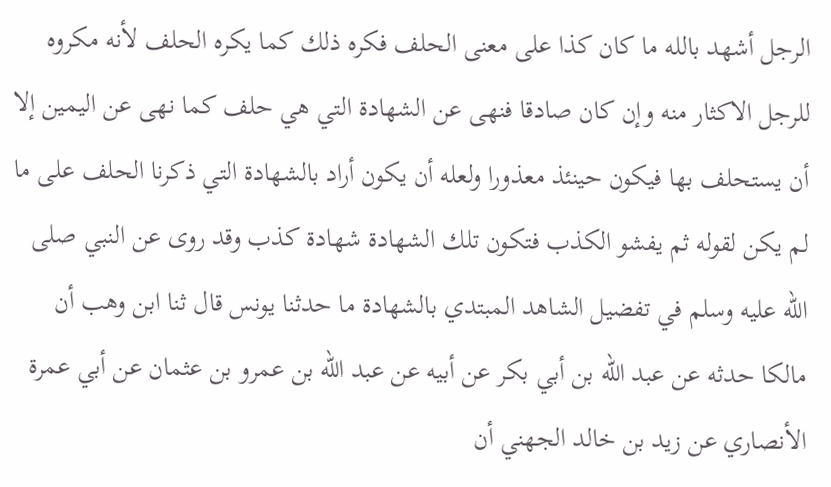الرجل أشهد بالله ما كان كذا على معنى الحلف فكره ذلك كما يكره الحلف لأنه مكروه للرجل الاكثار منه وإن كان صادقا فنهى عن الشهادة التي هي حلف كما نهى عن اليمين إلا أن يستحلف بها فيكون حينئذ معذورا ولعله أن يكون أراد بالشهادة التي ذكرنا الحلف على ما لم يكن لقوله ثم يفشو الكذب فتكون تلك الشهادة شهادة كذب وقد روى عن النبي صلى الله عليه وسلم في تفضيل الشاهد المبتدي بالشهادة ما حدثنا يونس قال ثنا ابن وهب أن مالكا حدثه عن عبد الله بن أبي بكر عن أبيه عن عبد الله بن عمرو بن عثمان عن أبي عمرة الأنصاري عن زيد بن خالد الجهني أن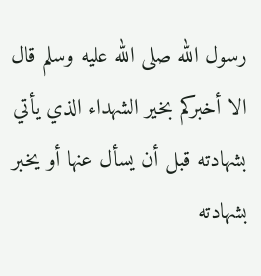رسول الله صلى الله عليه وسلم قال الا أخبركم بخير الشهداء الذي يأتي بشهادته قبل أن يسأل عنها أو يخبر بشهادته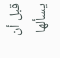قبل أن يسألها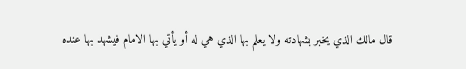قال مالك الذي يخبر بشهادته ولا يعلم بها الذي هي له أو يأتي بها الامام فيشهد بها عنده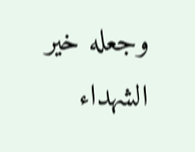وجعله خير الشهداء